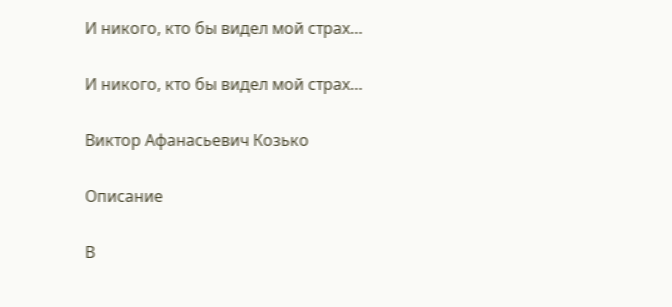И никого, кто бы видел мой страх…

И никого, кто бы видел мой страх…

Виктор Афанасьевич Козько

Описание

В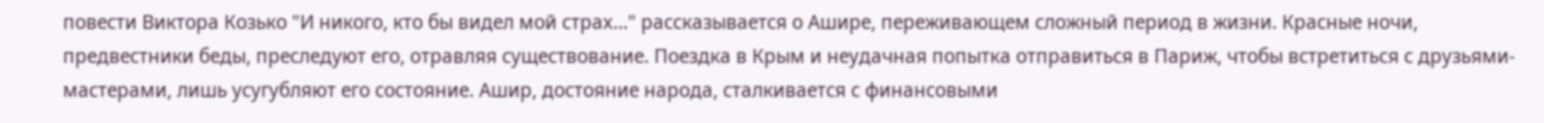повести Виктора Козько "И никого, кто бы видел мой страх…" рассказывается о Ашире, переживающем сложный период в жизни. Красные ночи, предвестники беды, преследуют его, отравляя существование. Поездка в Крым и неудачная попытка отправиться в Париж, чтобы встретиться с друзьями-мастерами, лишь усугубляют его состояние. Ашир, достояние народа, сталкивается с финансовыми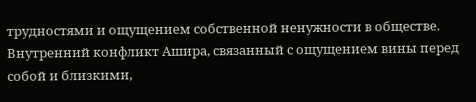трудностями и ощущением собственной ненужности в обществе. Внутренний конфликт Ашира, связанный с ощущением вины перед собой и близкими,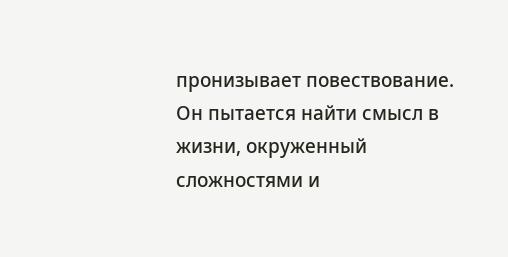пронизывает повествование. Он пытается найти смысл в жизни, окруженный сложностями и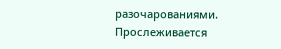разочарованиями. Прослеживается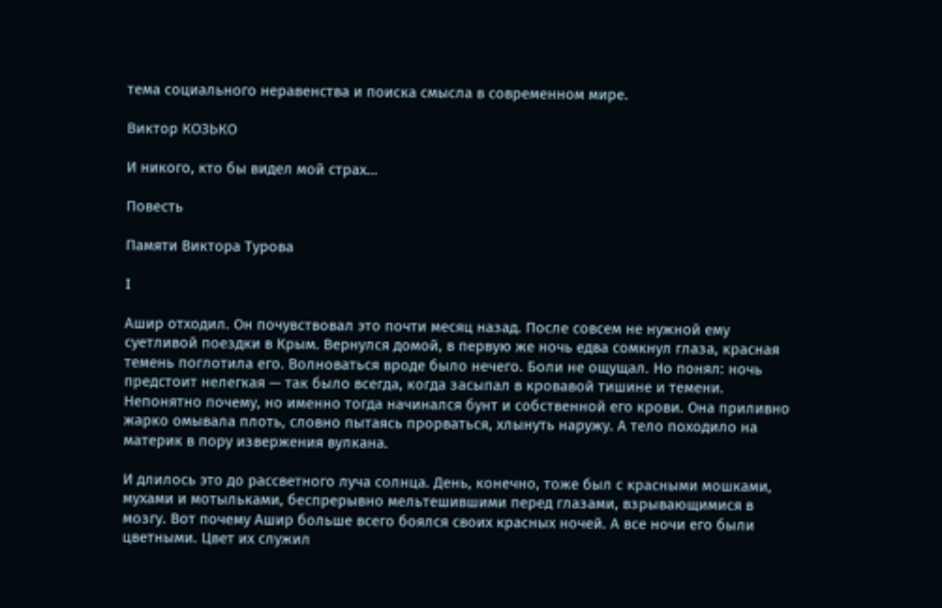тема социального неравенства и поиска смысла в современном мире.

Виктор КОЗЬКО

И никого, кто бы видел мой страх…

Повесть

Памяти Виктора Турова

I

Ашир отходил. Он почувствовал это почти месяц назад. После совсем не нужной ему суетливой поездки в Крым. Вернулся домой, в первую же ночь едва сомкнул глаза, красная темень поглотила его. Волноваться вроде было нечего. Боли не ощущал. Но понял: ночь предстоит нелегкая — так было всегда, когда засыпал в кровавой тишине и темени. Непонятно почему, но именно тогда начинался бунт и собственной его крови. Она приливно жарко омывала плоть, словно пытаясь прорваться, хлынуть наружу. А тело походило на материк в пору извержения вулкана.

И длилось это до рассветного луча солнца. День, конечно, тоже был с красными мошками, мухами и мотыльками, беспрерывно мельтешившими перед глазами, взрывающимися в мозгу. Вот почему Ашир больше всего боялся своих красных ночей. А все ночи его были цветными. Цвет их служил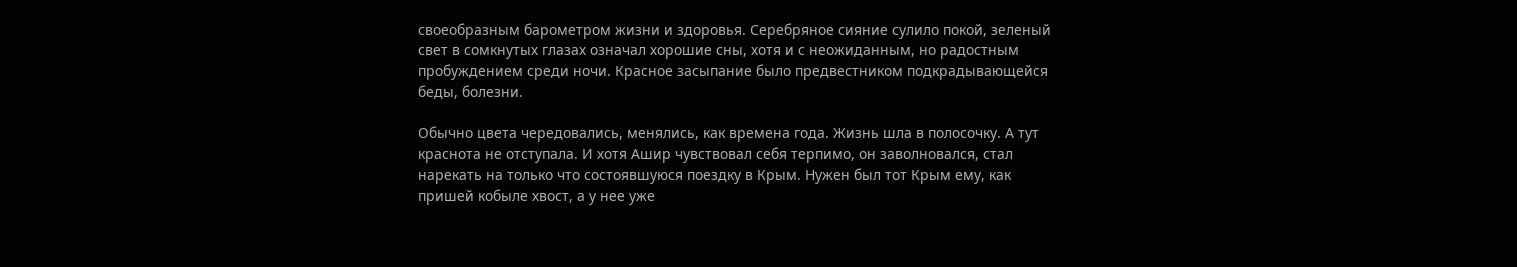своеобразным барометром жизни и здоровья. Серебряное сияние сулило покой, зеленый свет в сомкнутых глазах означал хорошие сны, хотя и с неожиданным, но радостным пробуждением среди ночи. Красное засыпание было предвестником подкрадывающейся беды, болезни.

Обычно цвета чередовались, менялись, как времена года. Жизнь шла в полосочку. А тут краснота не отступала. И хотя Ашир чувствовал себя терпимо, он заволновался, стал нарекать на только что состоявшуюся поездку в Крым. Нужен был тот Крым ему, как пришей кобыле хвост, а у нее уже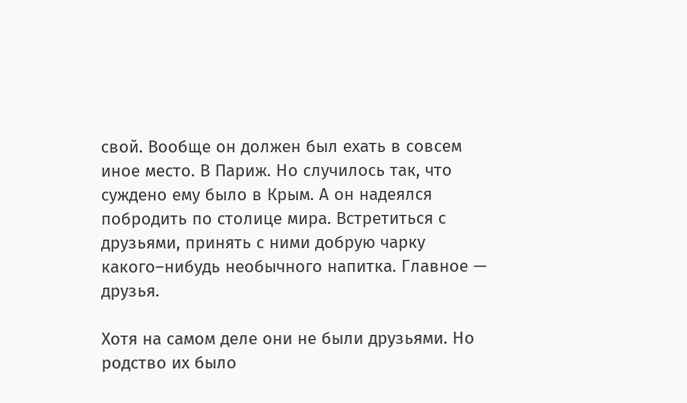свой. Вообще он должен был ехать в совсем иное место. В Париж. Но случилось так, что суждено ему было в Крым. А он надеялся побродить по столице мира. Встретиться с друзьями, принять с ними добрую чарку какого–нибудь необычного напитка. Главное — друзья.

Хотя на самом деле они не были друзьями. Но родство их было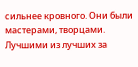сильнее кровного. Они были мастерами, творцами. Лучшими из лучших за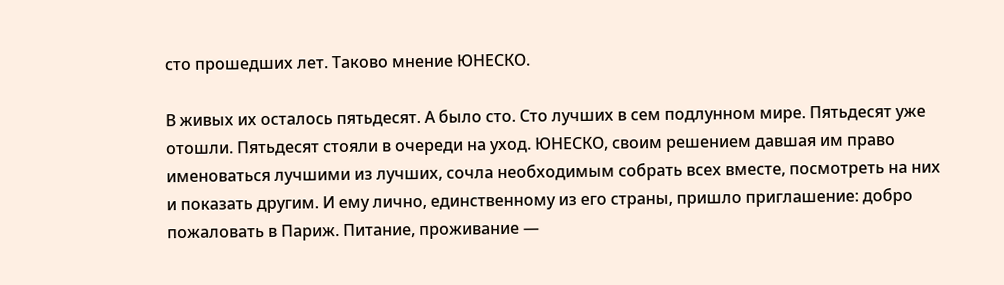сто прошедших лет. Таково мнение ЮНЕСКО.

В живых их осталось пятьдесят. А было сто. Сто лучших в сем подлунном мире. Пятьдесят уже отошли. Пятьдесят стояли в очереди на уход. ЮНЕСКО, своим решением давшая им право именоваться лучшими из лучших, сочла необходимым собрать всех вместе, посмотреть на них и показать другим. И ему лично, единственному из его страны, пришло приглашение: добро пожаловать в Париж. Питание, проживание —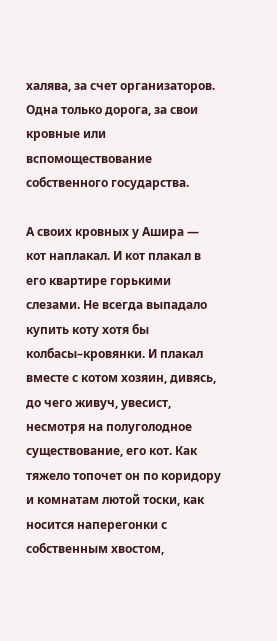халява, за счет организаторов. Одна только дорога, за свои кровные или вспомоществование собственного государства.

А своих кровных у Ашира — кот наплакал. И кот плакал в его квартире горькими слезами. Не всегда выпадало купить коту хотя бы колбасы–кровянки. И плакал вместе с котом хозяин, дивясь, до чего живуч, увесист, несмотря на полуголодное существование, его кот. Как тяжело топочет он по коридору и комнатам лютой тоски, как носится наперегонки с собственным хвостом,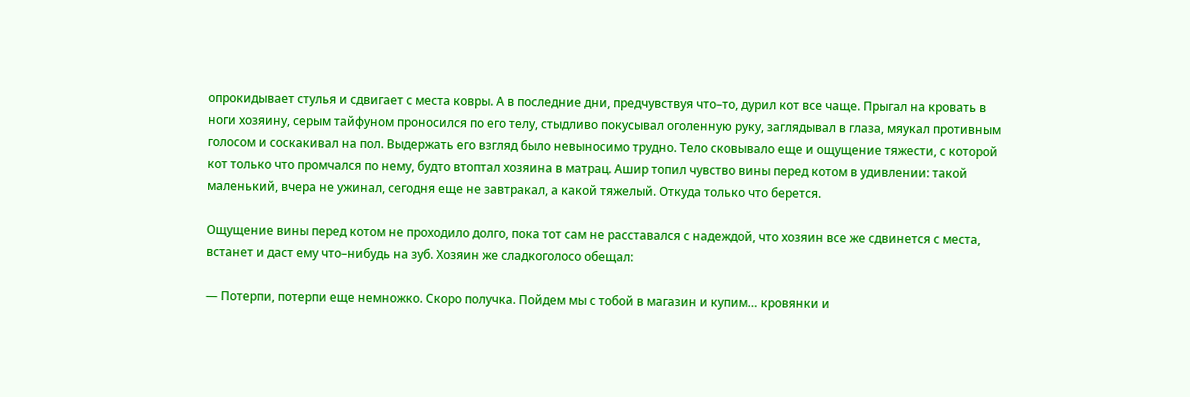опрокидывает стулья и сдвигает с места ковры. А в последние дни, предчувствуя что–то, дурил кот все чаще. Прыгал на кровать в ноги хозяину, серым тайфуном проносился по его телу, стыдливо покусывал оголенную руку, заглядывал в глаза, мяукал противным голосом и соскакивал на пол. Выдержать его взгляд было невыносимо трудно. Тело сковывало еще и ощущение тяжести, с которой кот только что промчался по нему, будто втоптал хозяина в матрац. Ашир топил чувство вины перед котом в удивлении: такой маленький, вчера не ужинал, сегодня еще не завтракал, а какой тяжелый. Откуда только что берется.

Ощущение вины перед котом не проходило долго, пока тот сам не расставался с надеждой, что хозяин все же сдвинется с места, встанет и даст ему что–нибудь на зуб. Хозяин же сладкоголосо обещал:

— Потерпи, потерпи еще немножко. Скоро получка. Пойдем мы с тобой в магазин и купим… кровянки и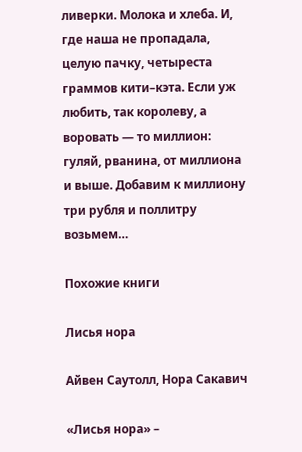ливерки. Молока и хлеба. И, где наша не пропадала, целую пачку, четыреста граммов кити–кэта. Если уж любить, так королеву, а воровать — то миллион: гуляй, рванина, от миллиона и выше. Добавим к миллиону три рубля и поллитру возьмем…

Похожие книги

Лисья нора

Айвен Саутолл, Нора Сакавич

«Лисья нора» –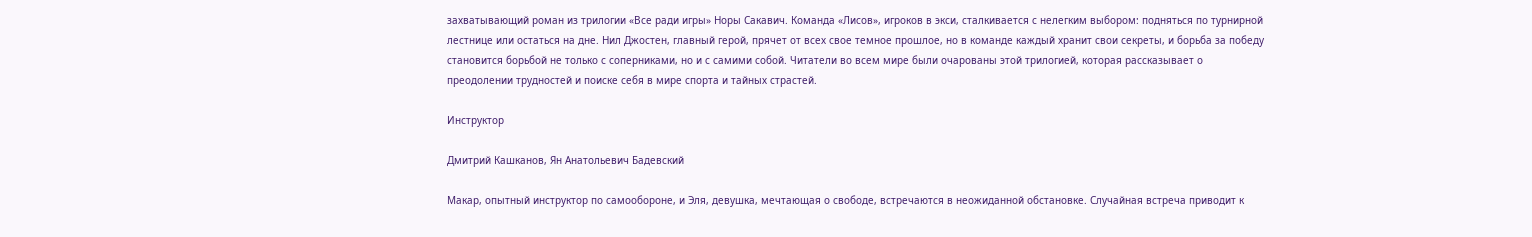захватывающий роман из трилогии «Все ради игры» Норы Сакавич. Команда «Лисов», игроков в экси, сталкивается с нелегким выбором: подняться по турнирной лестнице или остаться на дне. Нил Джостен, главный герой, прячет от всех свое темное прошлое, но в команде каждый хранит свои секреты, и борьба за победу становится борьбой не только с соперниками, но и с самими собой. Читатели во всем мире были очарованы этой трилогией, которая рассказывает о преодолении трудностей и поиске себя в мире спорта и тайных страстей.

Инструктор

Дмитрий Кашканов, Ян Анатольевич Бадевский

Макар, опытный инструктор по самообороне, и Эля, девушка, мечтающая о свободе, встречаются в неожиданной обстановке. Случайная встреча приводит к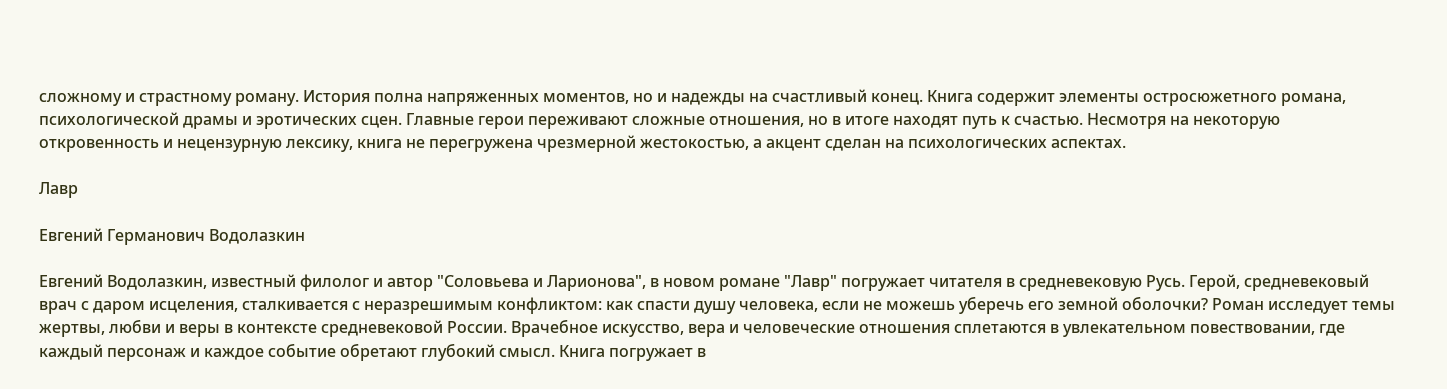сложному и страстному роману. История полна напряженных моментов, но и надежды на счастливый конец. Книга содержит элементы остросюжетного романа, психологической драмы и эротических сцен. Главные герои переживают сложные отношения, но в итоге находят путь к счастью. Несмотря на некоторую откровенность и нецензурную лексику, книга не перегружена чрезмерной жестокостью, а акцент сделан на психологических аспектах.

Лавр

Евгений Германович Водолазкин

Евгений Водолазкин, известный филолог и автор "Соловьева и Ларионова", в новом романе "Лавр" погружает читателя в средневековую Русь. Герой, средневековый врач с даром исцеления, сталкивается с неразрешимым конфликтом: как спасти душу человека, если не можешь уберечь его земной оболочки? Роман исследует темы жертвы, любви и веры в контексте средневековой России. Врачебное искусство, вера и человеческие отношения сплетаются в увлекательном повествовании, где каждый персонаж и каждое событие обретают глубокий смысл. Книга погружает в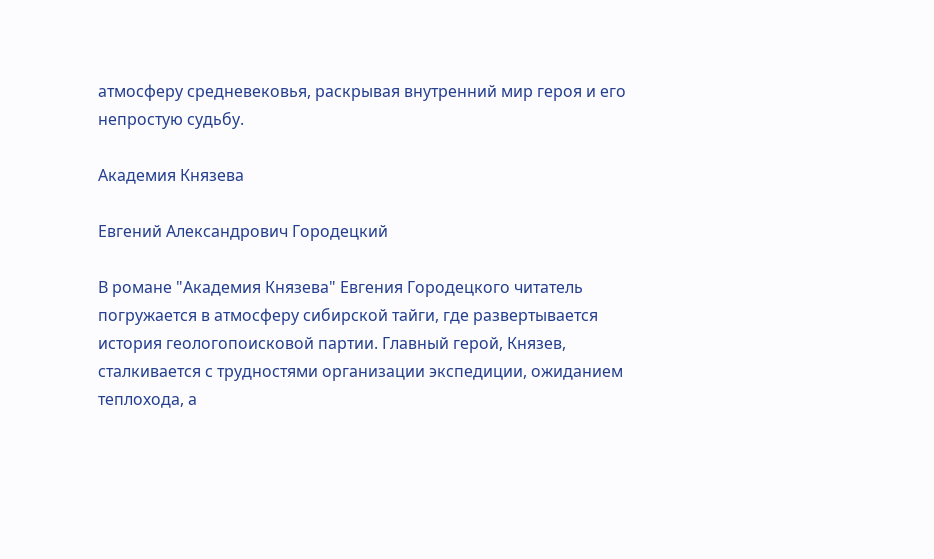атмосферу средневековья, раскрывая внутренний мир героя и его непростую судьбу.

Академия Князева

Евгений Александрович Городецкий

В романе "Академия Князева" Евгения Городецкого читатель погружается в атмосферу сибирской тайги, где развертывается история геологопоисковой партии. Главный герой, Князев, сталкивается с трудностями организации экспедиции, ожиданием теплохода, а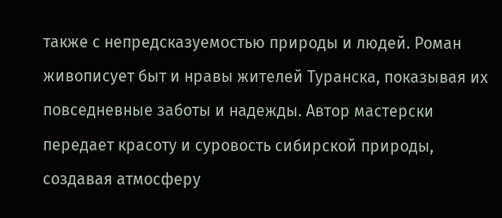также с непредсказуемостью природы и людей. Роман живописует быт и нравы жителей Туранска, показывая их повседневные заботы и надежды. Автор мастерски передает красоту и суровость сибирской природы, создавая атмосферу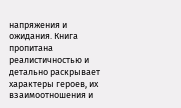напряжения и ожидания. Книга пропитана реалистичностью и детально раскрывает характеры героев, их взаимоотношения и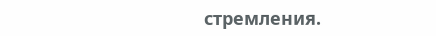стремления.